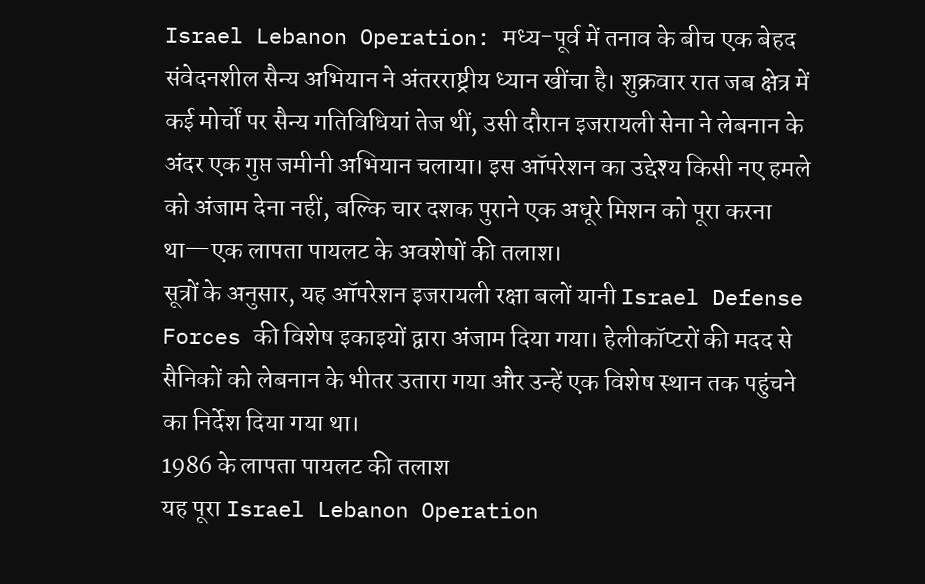Israel Lebanon Operation: मध्य-पूर्व में तनाव के बीच एक बेहद संवेदनशील सैन्य अभियान ने अंतरराष्ट्रीय ध्यान खींचा है। शुक्रवार रात जब क्षेत्र में कई मोर्चों पर सैन्य गतिविधियां तेज थीं, उसी दौरान इजरायली सेना ने लेबनान के अंदर एक गुप्त जमीनी अभियान चलाया। इस ऑपरेशन का उद्देश्य किसी नए हमले को अंजाम देना नहीं, बल्कि चार दशक पुराने एक अधूरे मिशन को पूरा करना था—एक लापता पायलट के अवशेषों की तलाश।
सूत्रों के अनुसार, यह ऑपरेशन इजरायली रक्षा बलों यानी Israel Defense Forces की विशेष इकाइयों द्वारा अंजाम दिया गया। हेलीकॉप्टरों की मदद से सैनिकों को लेबनान के भीतर उतारा गया और उन्हें एक विशेष स्थान तक पहुंचने का निर्देश दिया गया था।
1986 के लापता पायलट की तलाश
यह पूरा Israel Lebanon Operation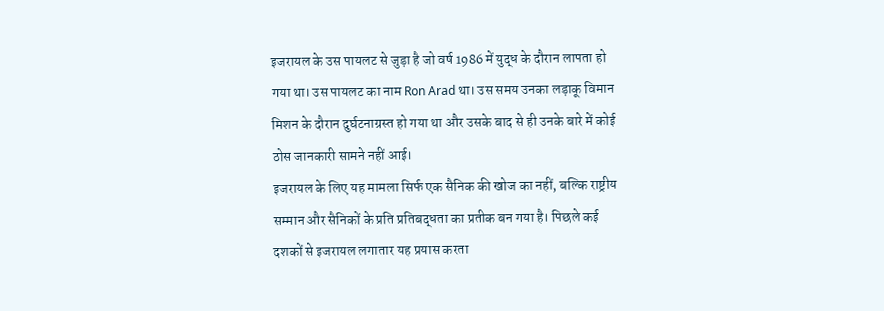इजरायल के उस पायलट से जुड़ा है जो वर्ष 1986 में युद्ध के दौरान लापता हो गया था। उस पायलट का नाम Ron Arad था। उस समय उनका लड़ाकू विमान मिशन के दौरान दुर्घटनाग्रस्त हो गया था और उसके बाद से ही उनके बारे में कोई ठोस जानकारी सामने नहीं आई।
इजरायल के लिए यह मामला सिर्फ एक सैनिक की खोज का नहीं, बल्कि राष्ट्रीय सम्मान और सैनिकों के प्रति प्रतिबद्धता का प्रतीक बन गया है। पिछले कई दशकों से इजरायल लगातार यह प्रयास करता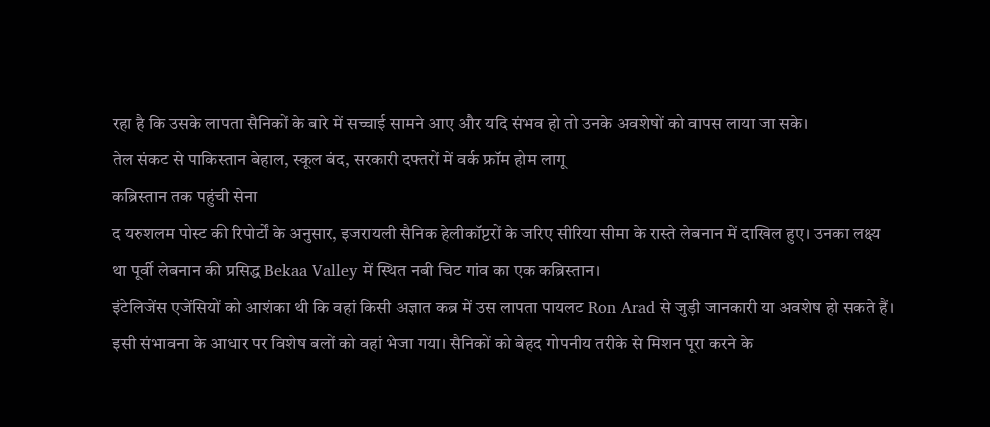रहा है कि उसके लापता सैनिकों के बारे में सच्चाई सामने आए और यदि संभव हो तो उनके अवशेषों को वापस लाया जा सके।
तेल संकट से पाकिस्तान बेहाल, स्कूल बंद, सरकारी दफ्तरों में वर्क फ्रॉम होम लागू
कब्रिस्तान तक पहुंची सेना
द यरुशलम पोस्ट की रिपोर्टों के अनुसार, इजरायली सैनिक हेलीकॉप्टरों के जरिए सीरिया सीमा के रास्ते लेबनान में दाखिल हुए। उनका लक्ष्य था पूर्वी लेबनान की प्रसिद्ध Bekaa Valley में स्थित नबी चिट गांव का एक कब्रिस्तान।
इंटेलिजेंस एजेंसियों को आशंका थी कि वहां किसी अज्ञात कब्र में उस लापता पायलट Ron Arad से जुड़ी जानकारी या अवशेष हो सकते हैं। इसी संभावना के आधार पर विशेष बलों को वहां भेजा गया। सैनिकों को बेहद गोपनीय तरीके से मिशन पूरा करने के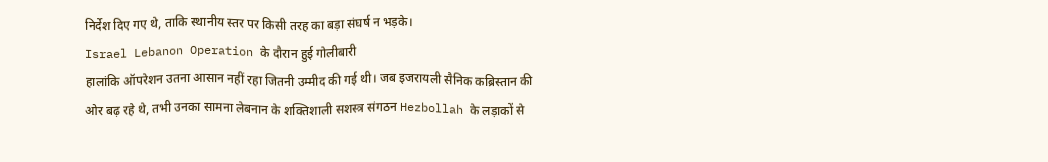निर्देश दिए गए थे, ताकि स्थानीय स्तर पर किसी तरह का बड़ा संघर्ष न भड़के।
Israel Lebanon Operation के दौरान हुई गोलीबारी
हालांकि ऑपरेशन उतना आसान नहीं रहा जितनी उम्मीद की गई थी। जब इजरायली सैनिक कब्रिस्तान की ओर बढ़ रहे थे, तभी उनका सामना लेबनान के शक्तिशाली सशस्त्र संगठन Hezbollah के लड़ाकों से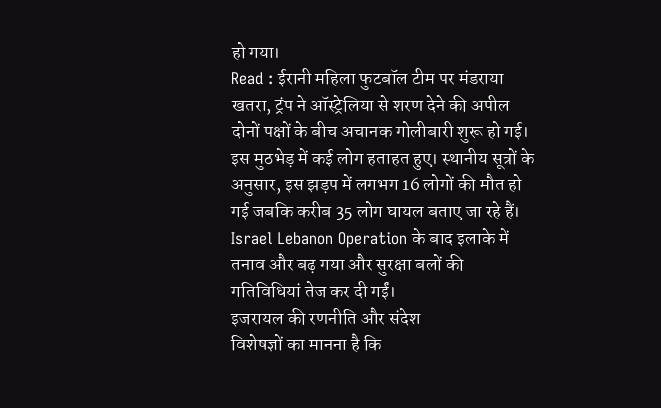हो गया।
Read : ईरानी महिला फुटबॉल टीम पर मंडराया खतरा, ट्रंप ने ऑस्ट्रेलिया से शरण देने की अपील
दोनों पक्षों के बीच अचानक गोलीबारी शुरू हो गई। इस मुठभेड़ में कई लोग हताहत हुए। स्थानीय सूत्रों के अनुसार, इस झड़प में लगभग 16 लोगों की मौत हो गई जबकि करीब 35 लोग घायल बताए जा रहे हैं।
Israel Lebanon Operation के बाद इलाके में तनाव और बढ़ गया और सुरक्षा बलों की गतिविधियां तेज कर दी गईं।
इजरायल की रणनीति और संदेश
विशेषज्ञों का मानना है कि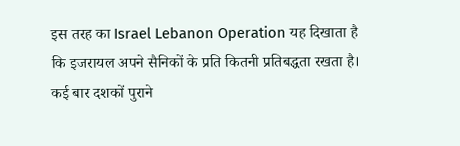इस तरह का Israel Lebanon Operation यह दिखाता है कि इजरायल अपने सैनिकों के प्रति कितनी प्रतिबद्धता रखता है। कई बार दशकों पुराने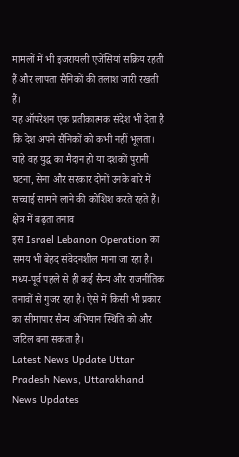मामलों में भी इजरायली एजेंसियां सक्रिय रहती हैं और लापता सैनिकों की तलाश जारी रखती हैं।
यह ऑपरेशन एक प्रतीकात्मक संदेश भी देता है कि देश अपने सैनिकों को कभी नहीं भूलता। चाहे वह युद्ध का मैदान हो या दशकों पुरानी घटना, सेना और सरकार दोनों उनके बारे में सच्चाई सामने लाने की कोशिश करते रहते हैं।
क्षेत्र में बढ़ता तनाव
इस Israel Lebanon Operation का समय भी बेहद संवेदनशील माना जा रहा है। मध्य-पूर्व पहले से ही कई सैन्य और राजनीतिक तनावों से गुजर रहा है। ऐसे में किसी भी प्रकार का सीमापार सैन्य अभियान स्थिति को और जटिल बना सकता है।
Latest News Update Uttar Pradesh News, Uttarakhand News Updates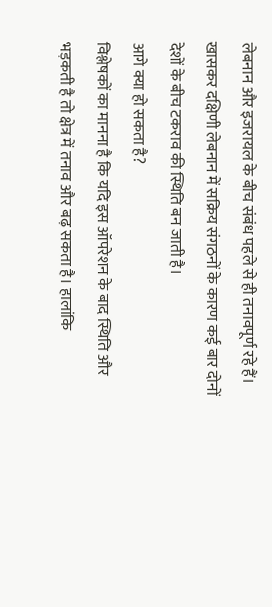लेबनान और इजरायल के बीच संबंध पहले से ही तनावपूर्ण रहे हैं। खासकर दक्षिणी लेबनान में सक्रिय संगठनों के कारण कई बार दोनों देशों के बीच टकराव की स्थिति बन जाती है।
आगे क्या हो सकता है?
विश्लेषकों का मानना है कि यदि इस ऑपरेशन के बाद स्थिति और भड़कती है तो क्षेत्र में तनाव और बढ़ सकता है। हालांकि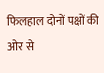फिलहाल दोनों पक्षों की ओर से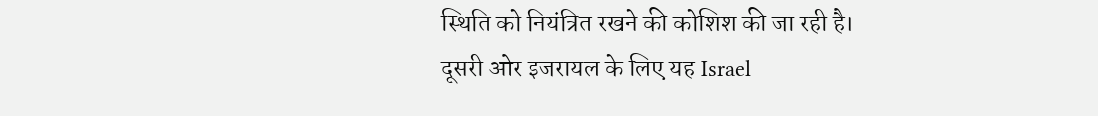स्थिति को नियंत्रित रखने की कोशिश की जा रही है।
दूसरी ओर इजरायल के लिए यह Israel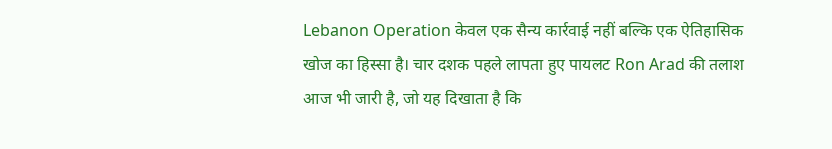Lebanon Operation केवल एक सैन्य कार्रवाई नहीं बल्कि एक ऐतिहासिक खोज का हिस्सा है। चार दशक पहले लापता हुए पायलट Ron Arad की तलाश आज भी जारी है, जो यह दिखाता है कि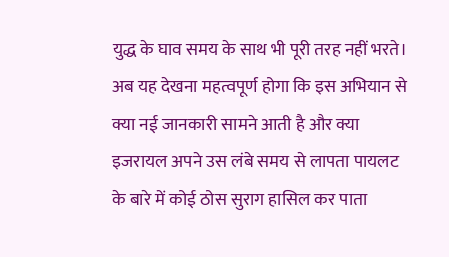युद्ध के घाव समय के साथ भी पूरी तरह नहीं भरते।
अब यह देखना महत्वपूर्ण होगा कि इस अभियान से क्या नई जानकारी सामने आती है और क्या इजरायल अपने उस लंबे समय से लापता पायलट के बारे में कोई ठोस सुराग हासिल कर पाता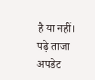है या नहीं।
पढ़े ताजा अपडेट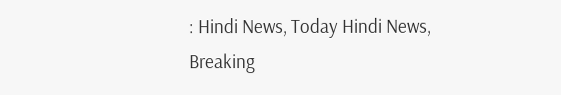: Hindi News, Today Hindi News, Breaking